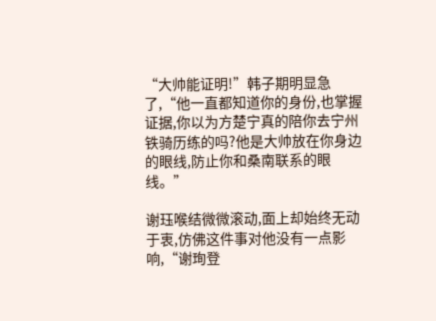“大帅能证明!”韩子期明显急了,“他一直都知道你的身份,也掌握证据,你以为方楚宁真的陪你去宁州铁骑历练的吗?他是大帅放在你身边的眼线,防止你和桑南联系的眼线。”

谢珏喉结微微滚动,面上却始终无动于衷,仿佛这件事对他没有一点影响,“谢珣登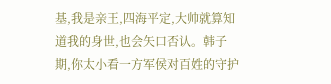基,我是亲王,四海平定,大帅就算知道我的身世,也会矢口否认。韩子期,你太小看一方军侯对百姓的守护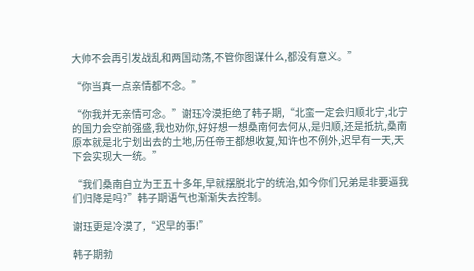大帅不会再引发战乱和两国动荡,不管你图谋什么,都没有意义。”

“你当真一点亲情都不念。”

“你我并无亲情可念。”谢珏冷漠拒绝了韩子期,“北蛮一定会归顺北宁,北宁的国力会空前强盛,我也劝你,好好想一想桑南何去何从,是归顺,还是抵抗,桑南原本就是北宁划出去的土地,历任帝王都想收复,知许也不例外,迟早有一天,天下会实现大一统。”

“我们桑南自立为王五十多年,早就摆脱北宁的统治,如今你们兄弟是非要逼我们归降是吗?”韩子期语气也渐渐失去控制。

谢珏更是冷漠了,“迟早的事!”

韩子期勃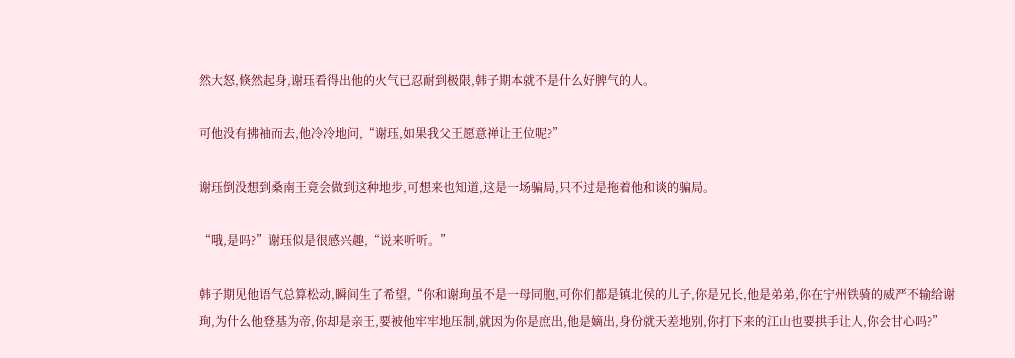然大怒,倏然起身,谢珏看得出他的火气已忍耐到极限,韩子期本就不是什么好脾气的人。

可他没有拂袖而去,他冷冷地问,“谢珏,如果我父王愿意禅让王位呢?”

谢珏倒没想到桑南王竟会做到这种地步,可想来也知道,这是一场骗局,只不过是拖着他和谈的骗局。

“哦,是吗?”谢珏似是很感兴趣,“说来听听。”

韩子期见他语气总算松动,瞬间生了希望,“你和谢珣虽不是一母同胞,可你们都是镇北侯的儿子,你是兄长,他是弟弟,你在宁州铁骑的威严不输给谢珣,为什么他登基为帝,你却是亲王,要被他牢牢地压制,就因为你是庶出,他是嫡出,身份就天差地别,你打下来的江山也要拱手让人,你会甘心吗?”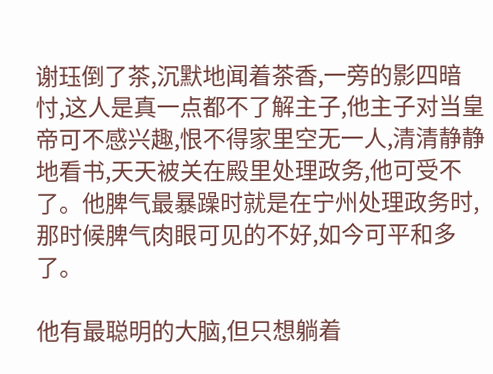谢珏倒了茶,沉默地闻着茶香,一旁的影四暗忖,这人是真一点都不了解主子,他主子对当皇帝可不感兴趣,恨不得家里空无一人,清清静静地看书,天天被关在殿里处理政务,他可受不了。他脾气最暴躁时就是在宁州处理政务时,那时候脾气肉眼可见的不好,如今可平和多了。

他有最聪明的大脑,但只想躺着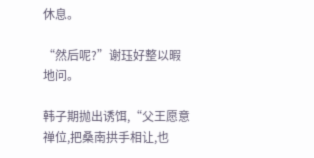休息。

“然后呢?”谢珏好整以暇地问。

韩子期抛出诱饵,“父王愿意禅位,把桑南拱手相让,也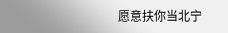愿意扶你当北宁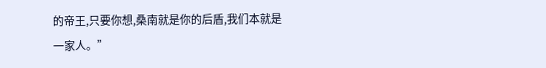的帝王,只要你想,桑南就是你的后盾,我们本就是一家人。”